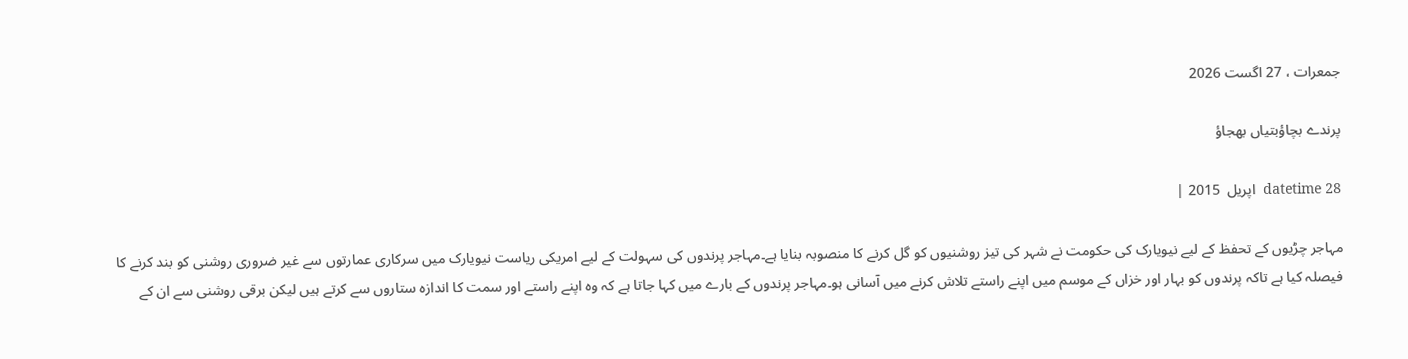جمعرات ، 27 اگست 2026

پرندے بچاؤبتیاں بھجاؤ

datetime 28  اپریل  2015 |

مہاجر چڑیوں کے تحفظ کے لیے نیویارک کی حکومت نے شہر کی تیز روشنیوں کو گل کرنے کا منصوبہ بنایا ہے۔مہاجر پرندوں کی سہولت کے لیے امریکی ریاست نیویارک میں سرکاری عمارتوں سے غیر ضروری روشنی کو بند کرنے کا فیصلہ کیا ہے تاکہ پرندوں کو بہار اور خزاں کے موسم میں اپنے راستے تلاش کرنے میں آسانی ہو۔مہاجر پرندوں کے بارے میں کہا جاتا ہے کہ وہ اپنے راستے اور سمت کا اندازہ ستاروں سے کرتے ہیں لیکن برقی روشنی سے ان کے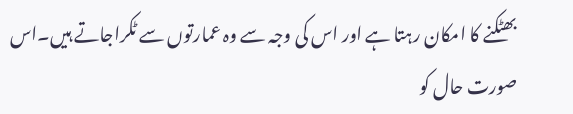بھٹکنے کا امکان رہتا ہے اور اس کی وجہ سے وہ عمارتوں سے ٹکراجاتے ہیں۔اس صورت حال کو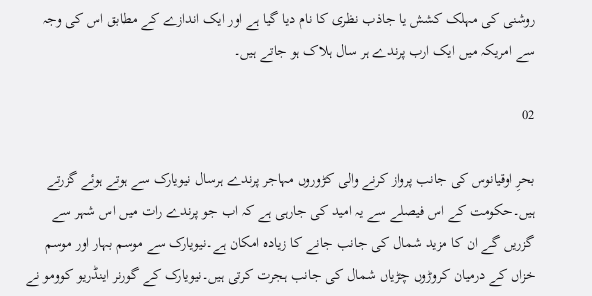روشنی کی مہلک کشش یا جاذب نظری کا نام دیا گیا ہے اور ایک اندازے کے مطابق اس کی وجہ سے امریکہ میں ایک ارب پرندے ہر سال ہلاک ہو جاتے ہیں۔

02

بحرِ اوقیانوس کی جانب پرواز کرنے والی کڑوروں مہاجر پرندے ہرسال نیویارک سے ہوتے ہوئے گزرتے ہیں۔حکومت کے اس فیصلے سے یہ امید کی جارہی ہے کہ اب جو پرندے رات میں اس شہر سے گزریں گے ان کا مزید شمال کی جانب جانے کا زیادہ امکان ہے۔نیویارک سے موسم بہار اور موسم خزاں کے درمیان کروڑوں چڑیاں شمال کی جانب ہجرت کرتی ہیں۔نیویارک کے گورنر اینڈریو کوومو نے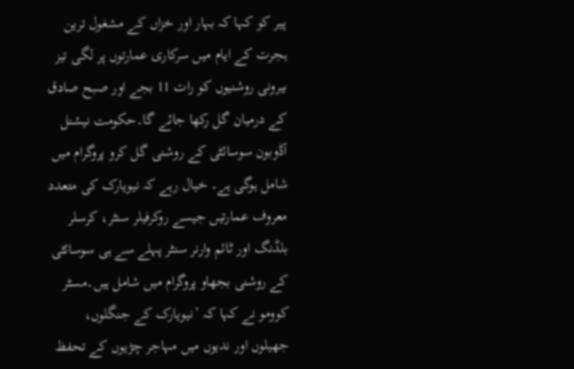پیر کو کہا کہ بہار اور خزاں کے مشغول ترین ہجرت کے ایام میں سرکاری عمارتوں پر لگی تیز بیرونی روشنیوں کو رات 11 بجے اور صبح صادق کے درمیان گل رکھا جائے گا۔حکومت نیشنل آڈوبون سوسائٹی کے روشنی گل کرو پروگرام میں شامل ہوگی ہے۔ خیال رہے کہ نیویارک کی متعدد معروف عمارتیں جیسے روکرفیلر سنٹر، کرسلر بلڈنگ اور ٹائم وارنر سنٹر پہلے سے ہی سوسائٹی کے روشنی بجھاو پروگرام میں شامل ہیں۔مسٹر کوومو نے کہا کہ ’نیویارک کے جنگلوں، جھیلوں اور ندیوں میں مہاجر چڑیوں کے تحفظ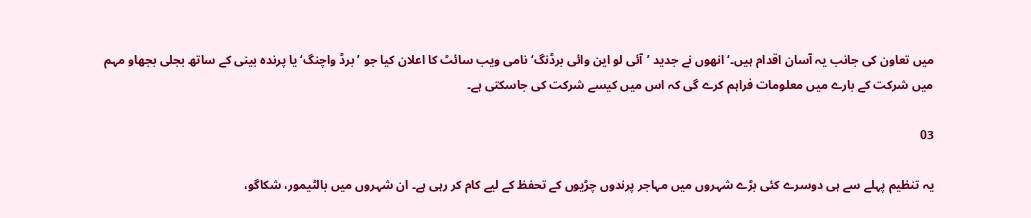میں تعاون کی جانب یہ آسان اقدام ہیں۔‘انھوں نے جدید ’آئی لو این وائی برڈنگ‘ نامی ویب سائٹ کا اعلان کیا جو ’برڈ واچنگ‘ یا پرندہ بینی کے ساتھ بجلی بجھاو مہم میں شرکت کے بارے میں معلومات فراہم کرے گی کہ اس میں کیسے شرکت کی جاسکتی ہے۔

03

یہ تنظیم پہلے سے ہی دوسرے کئی بڑے شہروں میں مہاجر پرندوں چڑیوں کے تحفظ کے لیے کام کر رہی ہے۔ ان شہروں میں بالٹیمور، شکاگو،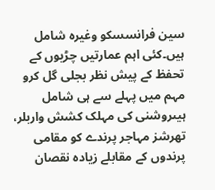سین فرانسسکو وغیرہ شامل ہیں۔کئی اہم عمارتیں چڑیوں کے تحفظ کے پیش نظر بجلی گل کرو مہم میں پہلے سے ہی شامل ہیںروشنی کی مہلک کشش واربلر، تھرشز مہاجر پرندے کو مقامی پرندوں کے مقابلے زیادہ نقصان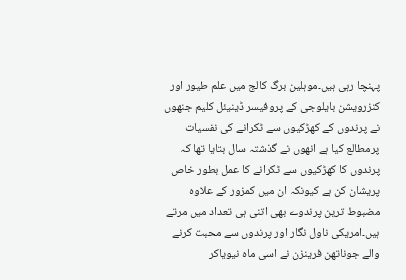پہنچا رہی ہیں۔موہلین برگ کالج میں علم طیور اور کنزرویشن بایلوجی کے پروفیسر ڈینیئل کلیم جنھوں نے پرندوں کے کھڑکیوں سے ٹکرانے کی نفسیات پرمطالع کیا ہے انھوں نے گذشتہ سال بتایا تھا کہ پرندوں کا کھڑکیوں سے ٹکرانے کا عمل بطور خاص پریشان کن ہے کیونکہ ان میں کمزور کے علاوہ مضبوط ترین پرندوے بھی اتنی ہی تعداد میں مرتے ہیں۔امریکی ناول نگار اور پرندوں سے محبت کرنے والے جوناتھن فرینزن نے اسی ماہ نیویاکر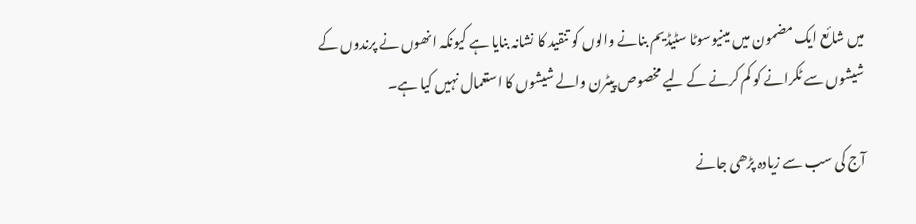میں شائع ایک مضمون میں مینیوسوٹا سٹیڈیم بنانے والوں کو تنقید کا نشانہ بنایا ہے کیونکہ انھوں نے پرندوں کے شیشوں سے ٹکرانے کو کم کرنے کے لیے مخصوص پیٹرن والے شیشوں کا استعمال نہیں کیا ہے۔

آج کی سب سے زیادہ پڑھی جانے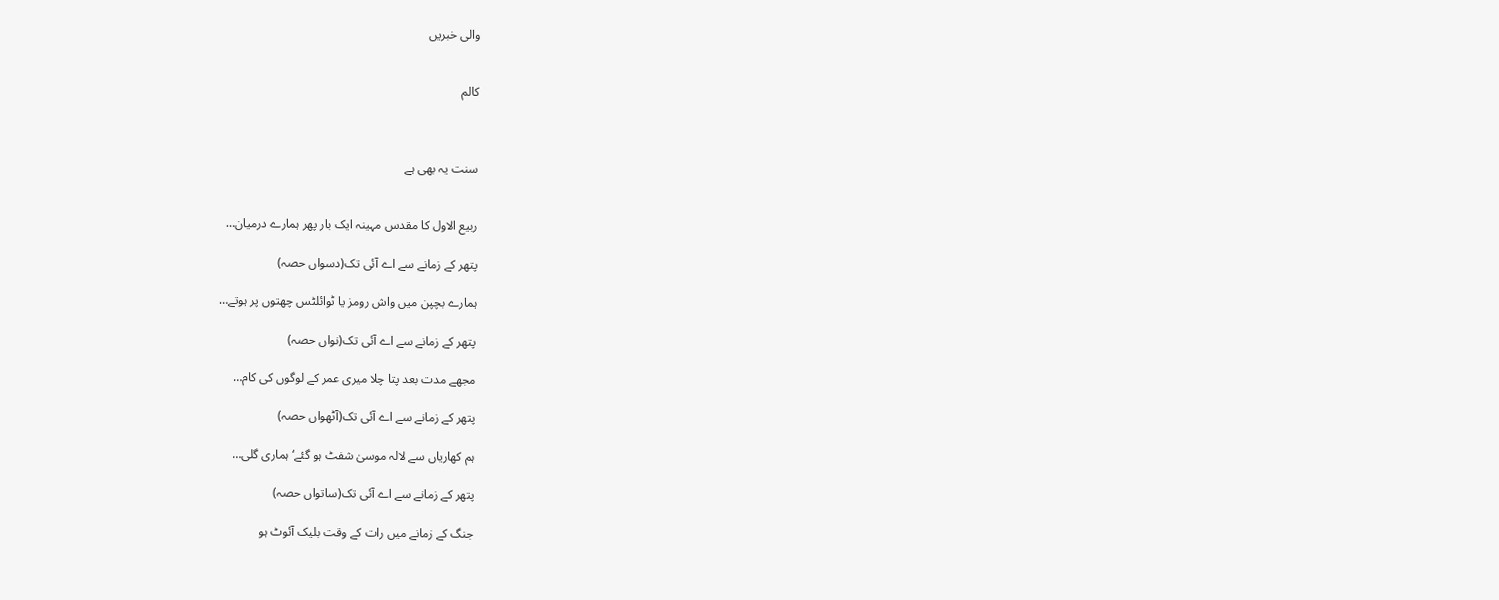والی خبریں


کالم



سنت یہ بھی ہے


ربیع الاول کا مقدس مہینہ ایک بار پھر ہمارے درمیان…

پتھر کے زمانے سے اے آئی تک(دسواں حصہ)

ہمارے بچپن میں واش رومز یا ٹوائلٹس چھتوں پر ہوتے…

پتھر کے زمانے سے اے آئی تک(نواں حصہ)

مجھے مدت بعد پتا چلا میری عمر کے لوگوں کی کام…

پتھر کے زمانے سے اے آئی تک(آٹھواں حصہ)

ہم کھاریاں سے لالہ موسیٰ شفٹ ہو گئے‘ ہماری گلی…

پتھر کے زمانے سے اے آئی تک(ساتواں حصہ)

جنگ کے زمانے میں رات کے وقت بلیک آئوٹ ہو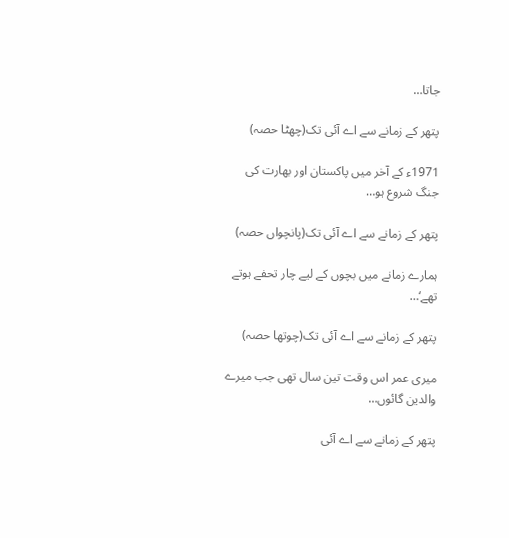جاتا…

پتھر کے زمانے سے اے آئی تک(چھٹا حصہ)

1971ء کے آخر میں پاکستان اور بھارت کی جنگ شروع ہو…

پتھر کے زمانے سے اے آئی تک(پانچواں حصہ)

ہمارے زمانے میں بچوں کے لیے چار تحفے ہوتے تھے‘…

پتھر کے زمانے سے اے آئی تک(چوتھا حصہ)

میری عمر اس وقت تین سال تھی جب میرے والدین گائوں…

پتھر کے زمانے سے اے آئی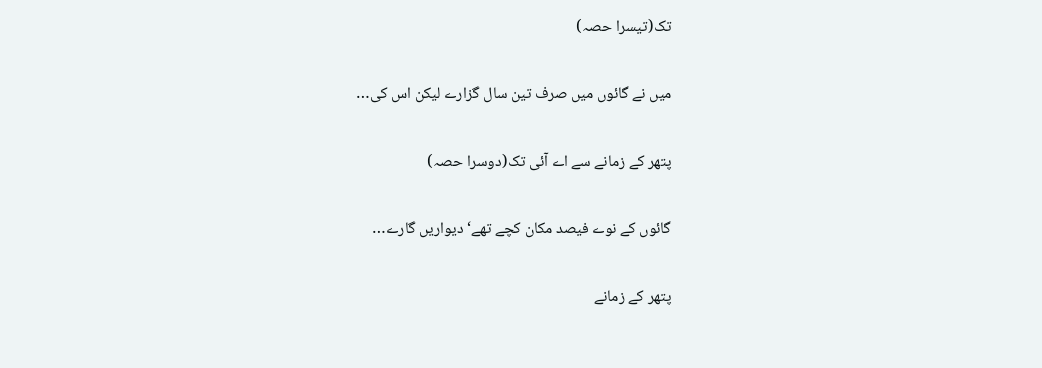تک(تیسرا حصہ)

میں نے گائوں میں صرف تین سال گزارے لیکن اس کی…

پتھر کے زمانے سے اے آئی تک(دوسرا حصہ)

گائوں کے نوے فیصد مکان کچے تھے‘ دیواریں گارے…

پتھر کے زمانے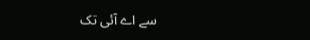سے اے آئی تک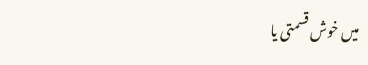میں خوش قسمتی یا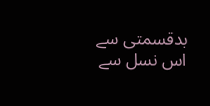بدقسمتی سے اس نسل سے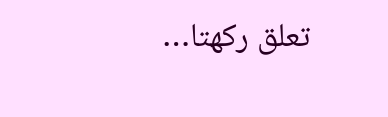تعلق رکھتا…